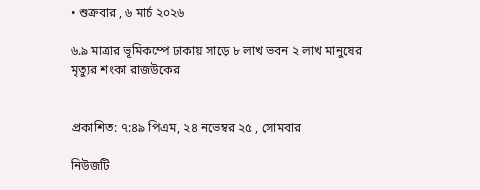• শুক্রবার , ৬ মার্চ ২০২৬

৬.৯ মাত্রার ভূমিকম্পে ঢাকায় সাড়ে ৮ লাখ ভবন ২ লাখ মানুষের মৃত্যুর শংকা রাজউকের


প্রকাশিত: ৭:৪৯ পিএম, ২৪ নভেম্বর ২৫ , সোমবার

নিউজটি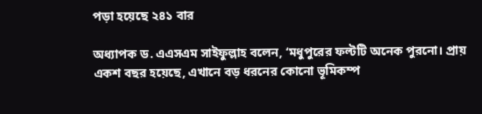পড়া হয়েছে ২৪১ বার

অধ্যাপক ড. এএসএম সাইফুল্লাহ বলেন, ‘মধুপুরের ফল্টটি অনেক পুরনো। প্রায় একশ বছর হয়েছে, এখানে বড় ধরনের কোনো ভূমিকম্প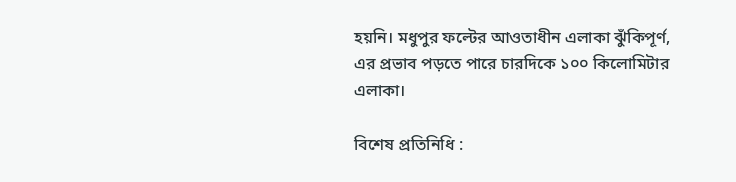হয়নি। মধুপুর ফল্টের আওতাধীন এলাকা ঝুঁকিপূর্ণ, এর প্রভাব পড়তে পারে চারদিকে ১০০ কিলোমিটার এলাকা।

বিশেষ প্রতিনিধি :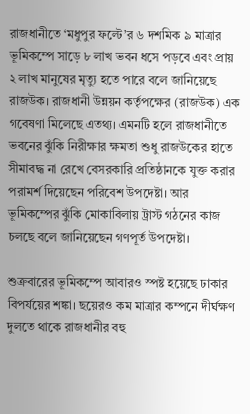রাজধানীতে ‘মধুপুর ফল্টে’র ৬ দশমিক ৯ মাত্রার ভূমিকম্পে সাড়ে ৮ লাখ ভবন ধসে পড়বে এবং প্রায় ২ লাখ মানুষের মৃত্যু হতে পারে বলে জানিয়েছে রাজউক। রাজধানী উন্নয়ন কর্তৃপক্ষের (রাজউক) এক গবেষণা মিলেছে এতথ্য। এমনটি হলে রাজধানীতে ভবনের ঝুঁকি নিরীক্ষার ক্ষমতা শুধু রাজউকের হাতে সীমাবদ্ধ না রেখে বেসরকারি প্রতিষ্ঠানকে যুক্ত করার পরামর্শ দিয়েছেন পরিবেশ উপদেষ্টা। আর ভূমিকম্পের ঝুঁকি মোকাবিলায় ট্রাস্ট গঠনের কাজ চলছে বলে জানিয়েছেন গণপূর্ত উপদেষ্টা।

শুক্রবারের ভূমিকম্পে আবারও স্পষ্ট হয়েছে ঢাকার বিপর্যয়ের শঙ্কা। ছয়েরও কম মাত্রার কম্পনে দীর্ঘক্ষণ দুলতে থাকে রাজধানীর বহু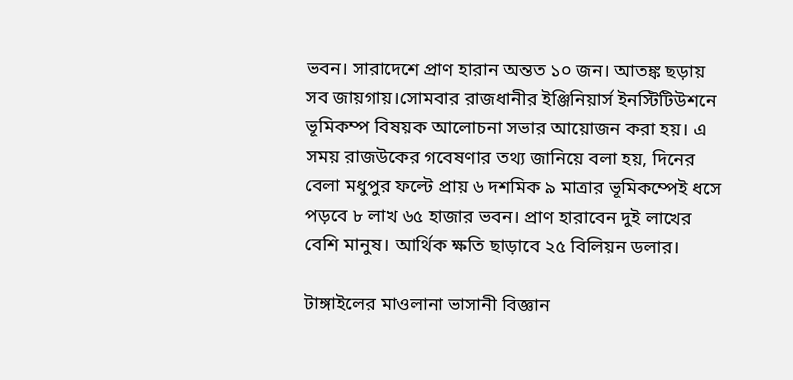ভবন। সারাদেশে প্রাণ হারান অন্তত ১০ জন। আতঙ্ক ছড়ায় সব জায়গায়।সোমবার রাজধানীর ইঞ্জিনিয়ার্স ইনস্টিটিউশনে ভূমিকম্প বিষয়ক আলোচনা সভার আয়োজন করা হয়। এ সময় রাজউকের গবেষণার তথ্য জানিয়ে বলা হয়, দিনের বেলা মধুপুর ফল্টে প্রায় ৬ দশমিক ৯ মাত্রার ভূমিকম্পেই ধসে পড়বে ৮ লাখ ৬৫ হাজার ভবন। প্রাণ হারাবেন দুই লাখের বেশি মানুষ। আর্থিক ক্ষতি ছাড়াবে ২৫ বিলিয়ন ডলার।

টাঙ্গাইলের মাওলানা ভাসানী বিজ্ঞান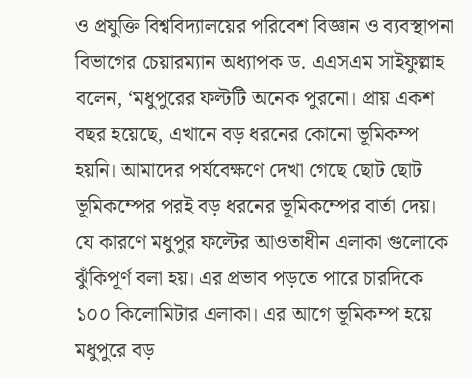ও প্রযুক্তি বিশ্ববিদ্যালয়ের পরিবেশ বিজ্ঞান ও ব্যবস্থাপনা বিভাগের চেয়ারম্যান অধ্যাপক ড. এএসএম সাইফুল্লাহ বলেন, ‘মধুপুরের ফল্টটি অনেক পুরনো। প্রায় একশ বছর হয়েছে, এখানে বড় ধরনের কোনো ভূমিকম্প হয়নি। আমাদের পর্যবেক্ষণে দেখা গেছে ছোট ছোট ভূমিকম্পের পরই বড় ধরনের ভূমিকম্পের বার্তা দেয়। যে কারণে মধুপুর ফল্টের আওতাধীন এলাকা গুলোকে ঝুঁকিপূর্ণ বলা হয়। এর প্রভাব পড়তে পারে চারদিকে ১০০ কিলোমিটার এলাকা। এর আগে ভূমিকম্প হয়ে মধুপুরে বড়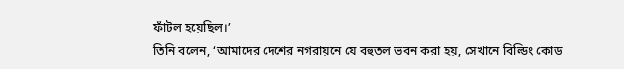ফাঁটল হয়েছিল।’
তিনি বলেন, ‘আমাদের দেশের নগরায়নে যে বহুতল ভবন করা হয়, সেখানে বিল্ডিং কোড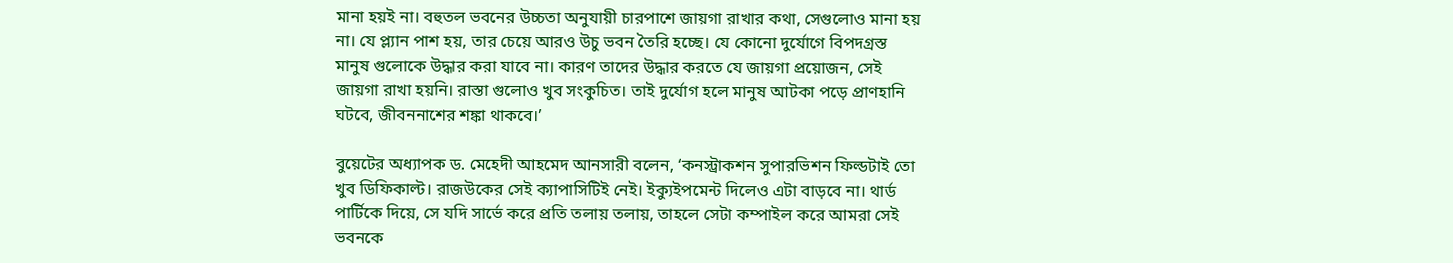মানা হয়ই না। বহুতল ভবনের উচ্চতা অনুযায়ী চারপাশে জায়গা রাখার কথা, সেগুলোও মানা হয় না। যে প্ল্যান পাশ হয়, তার চেয়ে আরও উচু ভবন তৈরি হচ্ছে। যে কোনো দুর্যোগে বিপদগ্রস্ত মানুষ গুলোকে উদ্ধার করা যাবে না। কারণ তাদের উদ্ধার করতে যে জায়গা প্রয়োজন, সেই জায়গা রাখা হয়নি। রাস্তা গুলোও খুব সংকুচিত। তাই দুর্যোগ হলে মানুষ আটকা পড়ে প্রাণহানি ঘটবে, জীবননাশের শঙ্কা থাকবে।’

বুয়েটের অধ্যাপক ড. মেহেদী আহমেদ আনসারী বলেন, ‘কনস্ট্রাকশন সুপারভিশন ফিল্ডটাই তো খুব ডিফিকাল্ট। রাজউকের সেই ক্যাপাসিটিই নেই। ইক্যুইপমেন্ট দিলেও এটা বাড়বে না। থার্ড পার্টিকে দিয়ে, সে যদি সার্ভে করে প্রতি তলায় তলায়, তাহলে সেটা কম্পাইল করে আমরা সেই ভবনকে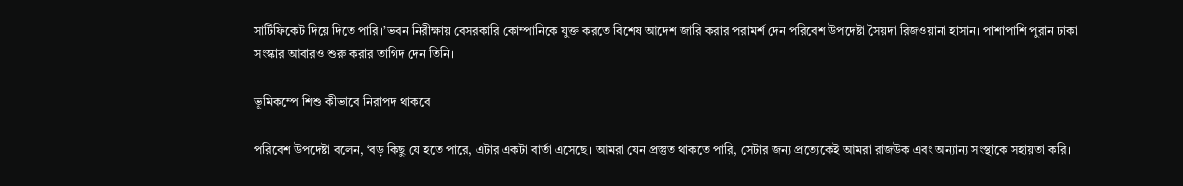সার্টিফিকেট দিয়ে দিতে পারি।’ভবন নিরীক্ষায় বেসরকারি কোম্পানিকে যুক্ত করতে বিশেষ আদেশ জারি করার পরামর্শ দেন পরিবেশ উপদেষ্টা সৈয়দা রিজওয়ানা হাসান। পাশাপাশি পুরান ঢাকা সংস্কার আবারও শুরু করার তাগিদ দেন তিনি।

ভূমিকম্পে শিশু কীভাবে নিরাপদ থাকবে

পরিবেশ উপদেষ্টা বলেন, ‘বড় কিছু যে হতে পারে, এটার একটা বার্তা এসেছে। আমরা যেন প্রস্তুত থাকতে পারি, সেটার জন্য প্রত্যেকেই আমরা রাজউক এবং অন্যান্য সংস্থাকে সহায়তা করি।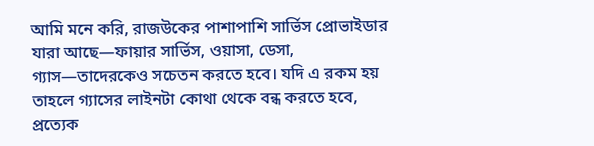আমি মনে করি, রাজউকের পাশাপাশি সার্ভিস প্রোভাইডার যারা আছে—ফায়ার সার্ভিস, ওয়াসা, ডেসা, গ্যাস—তাদেরকেও সচেতন করতে হবে। যদি এ রকম হয় তাহলে গ্যাসের লাইনটা কোথা থেকে বন্ধ করতে হবে, প্রত্যেক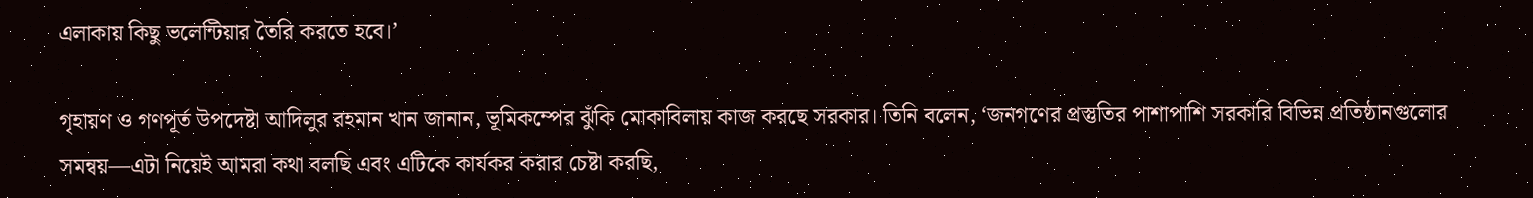এলাকায় কিছু ভলেন্টিয়ার তৈরি করতে হবে।’

গৃহায়ণ ও গণপূর্ত উপদেষ্টা আদিলুর রহমান খান জানান, ভূমিকম্পের ঝুঁকি মোকাবিলায় কাজ করছে সরকার। তিনি বলেন, ‘জনগণের প্রস্তুতির পাশাপাশি সরকারি বিভিন্ন প্রতিষ্ঠানগুলোর সমন্বয়—এটা নিয়েই আমরা কথা বলছি এবং এটিকে কার্যকর করার চেষ্টা করছি,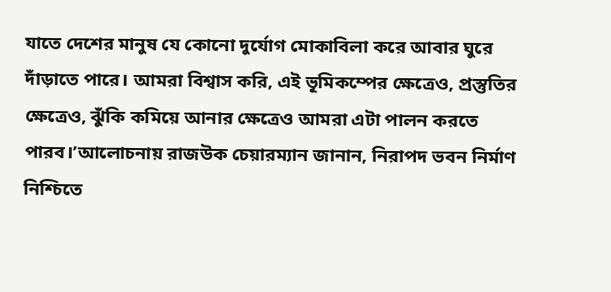যাতে দেশের মানুষ যে কোনো দুর্যোগ মোকাবিলা করে আবার ঘুরে দাঁড়াতে পারে। আমরা বিশ্বাস করি, এই ভূমিকম্পের ক্ষেত্রেও, প্রস্তুতির ক্ষেত্রেও, ঝুঁকি কমিয়ে আনার ক্ষেত্রেও আমরা এটা পালন করতে পারব।’আলোচনায় রাজউক চেয়ারম্যান জানান, নিরাপদ ভবন নির্মাণ নিশ্চিতে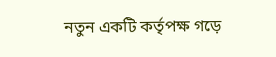নতুন একটি কর্তৃপক্ষ গড়ে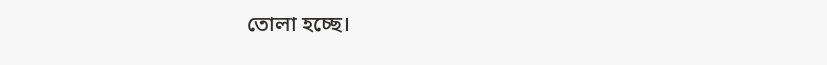তোলা হচ্ছে।